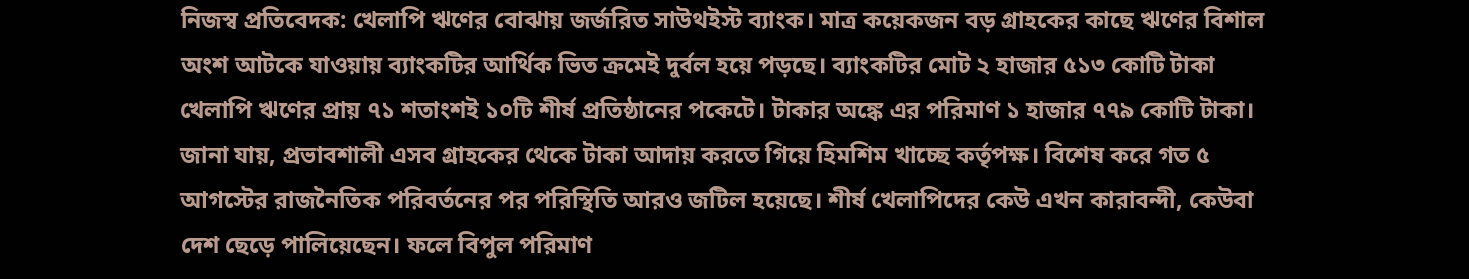নিজস্ব প্রতিবেদক: খেলাপি ঋণের বোঝায় জর্জরিত সাউথইস্ট ব্যাংক। মাত্র কয়েকজন বড় গ্রাহকের কাছে ঋণের বিশাল অংশ আটকে যাওয়ায় ব্যাংকটির আর্থিক ভিত ক্রমেই দুর্বল হয়ে পড়ছে। ব্যাংকটির মোট ২ হাজার ৫১৩ কোটি টাকা খেলাপি ঋণের প্রায় ৭১ শতাংশই ১০টি শীর্ষ প্রতিষ্ঠানের পকেটে। টাকার অঙ্কে এর পরিমাণ ১ হাজার ৭৭৯ কোটি টাকা।
জানা যায়, প্রভাবশালী এসব গ্রাহকের থেকে টাকা আদায় করতে গিয়ে হিমশিম খাচ্ছে কর্তৃপক্ষ। বিশেষ করে গত ৫ আগস্টের রাজনৈতিক পরিবর্তনের পর পরিস্থিতি আরও জটিল হয়েছে। শীর্ষ খেলাপিদের কেউ এখন কারাবন্দী, কেউবা দেশ ছেড়ে পালিয়েছেন। ফলে বিপুল পরিমাণ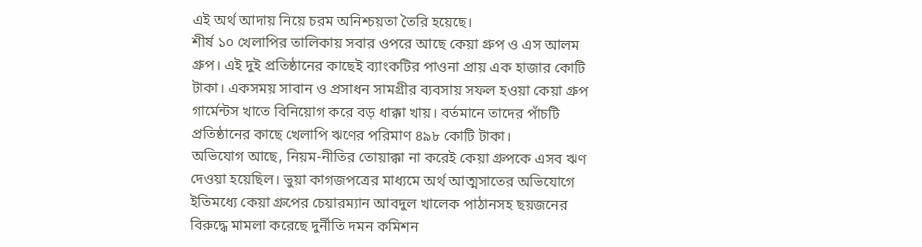এই অর্থ আদায় নিয়ে চরম অনিশ্চয়তা তৈরি হয়েছে।
শীর্ষ ১০ খেলাপির তালিকায় সবার ওপরে আছে কেয়া গ্রুপ ও এস আলম গ্রুপ। এই দুই প্রতিষ্ঠানের কাছেই ব্যাংকটির পাওনা প্রায় এক হাজার কোটি টাকা। একসময় সাবান ও প্রসাধন সামগ্রীর ব্যবসায় সফল হওয়া কেয়া গ্রুপ গার্মেন্টস খাতে বিনিয়োগ করে বড় ধাক্কা খায়। বর্তমানে তাদের পাঁচটি প্রতিষ্ঠানের কাছে খেলাপি ঋণের পরিমাণ ৪৯৮ কোটি টাকা।
অভিযোগ আছে, নিয়ম-নীতির তোয়াক্কা না করেই কেয়া গ্রুপকে এসব ঋণ দেওয়া হয়েছিল। ভুয়া কাগজপত্রের মাধ্যমে অর্থ আত্মসাতের অভিযোগে ইতিমধ্যে কেয়া গ্রুপের চেয়ারম্যান আবদুল খালেক পাঠানসহ ছয়জনের বিরুদ্ধে মামলা করেছে দুর্নীতি দমন কমিশন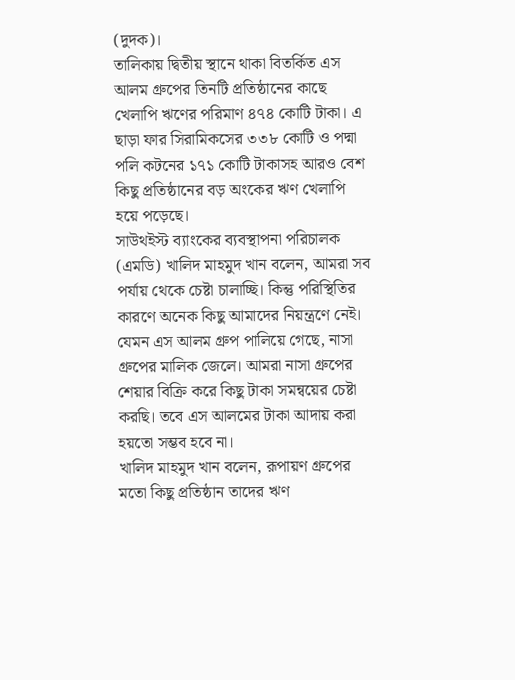(দুদক)।
তালিকায় দ্বিতীয় স্থানে থাকা বিতর্কিত এস আলম গ্রুপের তিনটি প্রতিষ্ঠানের কাছে খেলাপি ঋণের পরিমাণ ৪৭৪ কোটি টাকা। এ ছাড়া ফার সিরামিকসের ৩৩৮ কোটি ও পদ্মা পলি কটনের ১৭১ কোটি টাকাসহ আরও বেশ কিছু প্রতিষ্ঠানের বড় অংকের ঋণ খেলাপি হয়ে পড়েছে।
সাউথইস্ট ব্যাংকের ব্যবস্থাপনা পরিচালক (এমডি) খালিদ মাহমুদ খান বলেন, আমরা সব পর্যায় থেকে চেষ্টা চালাচ্ছি। কিন্তু পরিস্থিতির কারণে অনেক কিছু আমাদের নিয়ন্ত্রণে নেই। যেমন এস আলম গ্রুপ পালিয়ে গেছে, নাসা গ্রুপের মালিক জেলে। আমরা নাসা গ্রুপের শেয়ার বিক্রি করে কিছু টাকা সমন্বয়ের চেষ্টা করছি। তবে এস আলমের টাকা আদায় করা হয়তো সম্ভব হবে না।
খালিদ মাহমুদ খান বলেন, রূপায়ণ গ্রুপের মতো কিছু প্রতিষ্ঠান তাদের ঋণ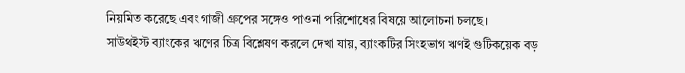নিয়মিত করেছে এবং গাজী গ্রুপের সঙ্গেও পাওনা পরিশোধের বিষয়ে আলোচনা চলছে।
সাউথইস্ট ব্যাংকের ঋণের চিত্র বিশ্লেষণ করলে দেখা যায়, ব্যাংকটির সিংহভাগ ঋণই গুটিকয়েক বড়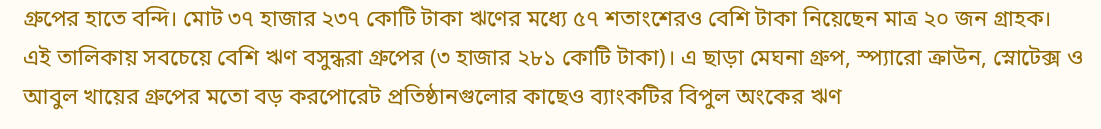গ্রুপের হাতে বন্দি। মোট ৩৭ হাজার ২৩৭ কোটি টাকা ঋণের মধ্যে ৫৭ শতাংশেরও বেশি টাকা নিয়েছেন মাত্র ২০ জন গ্রাহক।
এই তালিকায় সবচেয়ে বেশি ঋণ বসুন্ধরা গ্রুপের (৩ হাজার ২৮১ কোটি টাকা)। এ ছাড়া মেঘনা গ্রুপ, স্প্যারো ক্রাউন, স্নোটেক্স ও আবুল খায়ের গ্রুপের মতো বড় করপোরেট প্রতিষ্ঠানগুলোর কাছেও ব্যাংকটির বিপুল অংকের ঋণ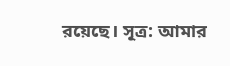রয়েছে। সূত্র: আমার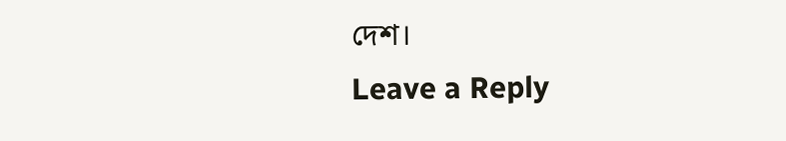দেশ।
Leave a Reply